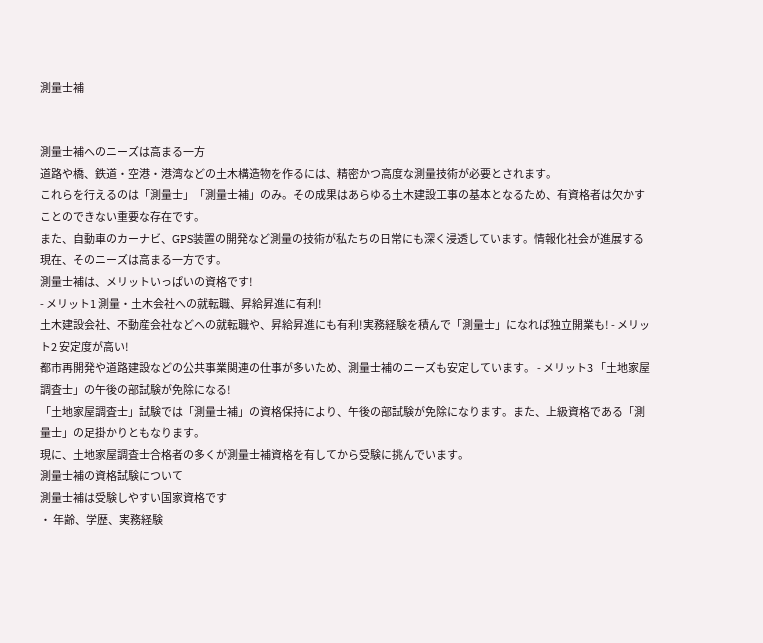測量士補


測量士補へのニーズは高まる一方
道路や橋、鉄道・空港・港湾などの土木構造物を作るには、精密かつ高度な測量技術が必要とされます。
これらを行えるのは「測量士」「測量士補」のみ。その成果はあらゆる土木建設工事の基本となるため、有資格者は欠かすことのできない重要な存在です。
また、自動車のカーナビ、GPS装置の開発など測量の技術が私たちの日常にも深く浸透しています。情報化社会が進展する現在、そのニーズは高まる一方です。
測量士補は、メリットいっぱいの資格です!
- メリット1 測量・土木会社への就転職、昇給昇進に有利!
土木建設会社、不動産会社などへの就転職や、昇給昇進にも有利!実務経験を積んで「測量士」になれば独立開業も! - メリット2 安定度が高い!
都市再開発や道路建設などの公共事業関連の仕事が多いため、測量士補のニーズも安定しています。 - メリット3 「土地家屋調査士」の午後の部試験が免除になる!
「土地家屋調査士」試験では「測量士補」の資格保持により、午後の部試験が免除になります。また、上級資格である「測量士」の足掛かりともなります。
現に、土地家屋調査士合格者の多くが測量士補資格を有してから受験に挑んでいます。
測量士補の資格試験について
測量士補は受験しやすい国家資格です
・ 年齢、学歴、実務経験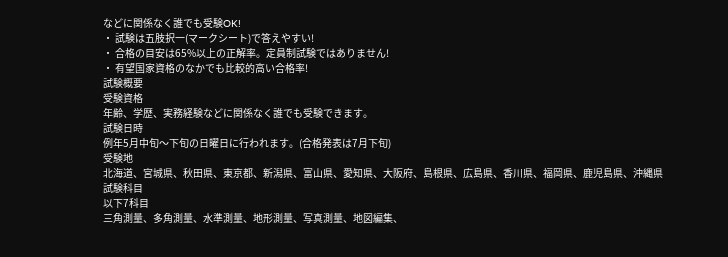などに関係なく誰でも受験OK!
・ 試験は五肢択一(マークシート)で答えやすい!
・ 合格の目安は65%以上の正解率。定員制試験ではありません!
・ 有望国家資格のなかでも比較的高い合格率!
試験概要
受験資格
年齢、学歴、実務経験などに関係なく誰でも受験できます。
試験日時
例年5月中旬〜下旬の日曜日に行われます。(合格発表は7月下旬)
受験地
北海道、宮城県、秋田県、東京都、新潟県、富山県、愛知県、大阪府、島根県、広島県、香川県、福岡県、鹿児島県、沖縄県
試験科目
以下7科目
三角測量、多角測量、水準測量、地形測量、写真測量、地図編集、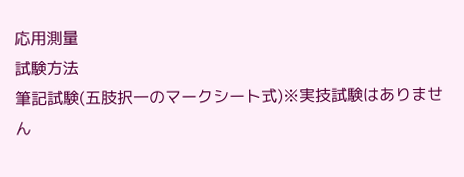応用測量
試験方法
筆記試験(五肢択一のマークシート式)※実技試験はありません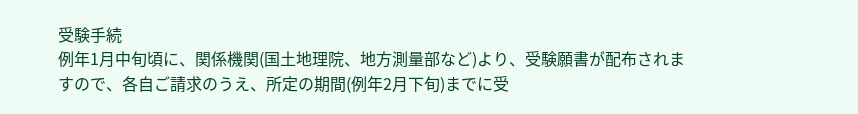受験手続
例年1月中旬頃に、関係機関(国土地理院、地方測量部など)より、受験願書が配布されますので、各自ご請求のうえ、所定の期間(例年2月下旬)までに受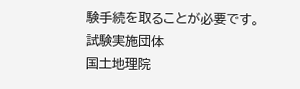験手続を取ることが必要です。
試験実施団体
国土地理院